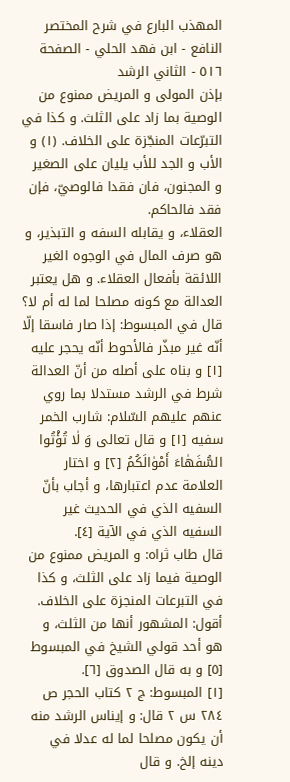المهذب البارع في شرح المختصر النافع - ابن فهد الحلي - الصفحة ٥١٦ - الثاني الرشد
بإذن المولى و المريض ممنوع من الوصية بما زاد على الثلث. و كذا في التبرّعات المنجّزة على الخلاف. (١) و الأب و الجد للأب يليان على الصغير و المجنون، فان فقدا فالوصيّ، فإن فقد فالحاكم.
العقلاء، و يقابله السفه و التبذير، و هو صرف المال في الوجوه الغير اللائقة بأفعال العقلاء. و هل يعتبر العدالة مع كونه مصلحا لما له أم لا؟ قال في المبسوط: إذا صار فاسقا إلّا أنّه غير مبذّر فالأحوط أنّه يحجر عليه [١] و بناه على أصله من أنّ العدالة شرط في الرشد مستدلا بما روي عنهم عليهم السّلام: شارب الخمر سفيه [١] و قال تعالى وَ لٰا تُؤْتُوا السُّفَهٰاءَ أَمْوٰالَكُمُ [٢] و اختار العلامة عدم اعتبارها، و أجاب بأنّ السفيه الذي في الحديث غير السفيه الذي في الآية [٤].
قال طاب ثراه: و المريض ممنوع من الوصية فيما زاد على الثلث، و كذا في التبرعات المنجزة على الخلاف.
أقول: المشهور أنها من الثلث، و هو أحد قولي الشيخ في المبسوط [٥] و به قال الصدوق [٦].
[١] المبسوط: ج ٢ كتاب الحجر ص ٢٨٤ س ٢ قال: و إيناس الرشد منه أن يكون مصلحا لما له عدلا في دينه إلخ. و قال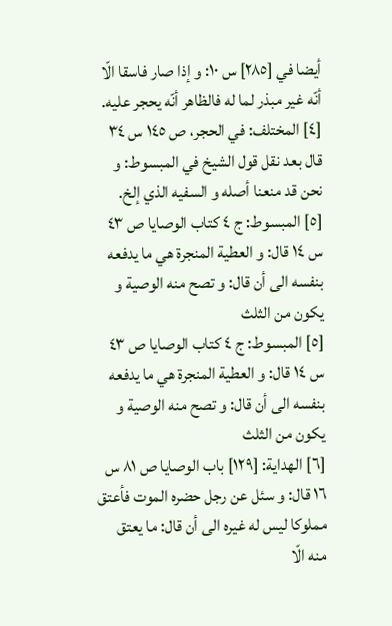أيضا في [٢٨٥] س ١٠: و إذا صار فاسقا الّا أنّه غير مبذر لما له فالظاهر أنّه يحجر عليه.
[٤] المختلف: في الحجر، ص ١٤٥ س ٣٤ قال بعد نقل قول الشيخ في المبسوط: و نحن قد منعنا أصله و السفيه الذي إلخ.
[٥] المبسوط: ج ٤ كتاب الوصايا ص ٤٣ س ١٤ قال: و العطية المنجرة هي ما يدفعه بنفسه الى أن قال: و تصح منه الوصية و يكون من الثلث
[٥] المبسوط: ج ٤ كتاب الوصايا ص ٤٣ س ١٤ قال: و العطية المنجرة هي ما يدفعه بنفسه الى أن قال: و تصح منه الوصية و يكون من الثلث
[٦] الهداية: [١٢٩] باب الوصايا ص ٨١ س ١٦ قال: و سئل عن رجل حضره الموت فأعتق مملوكا ليس له غيره الى أن قال: ما يعتق منه الّا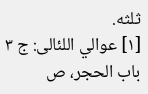ثلثه.
[١] عوالي اللئالى: ج ٣ باب الحجر، ص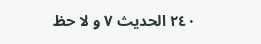٢٤٠ الحديث ٧ و لا حظ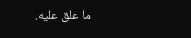ما علق عليه.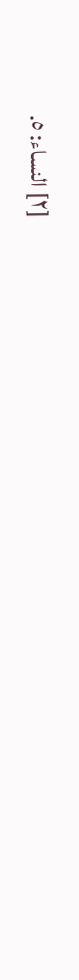[٢] النساء: ٥.